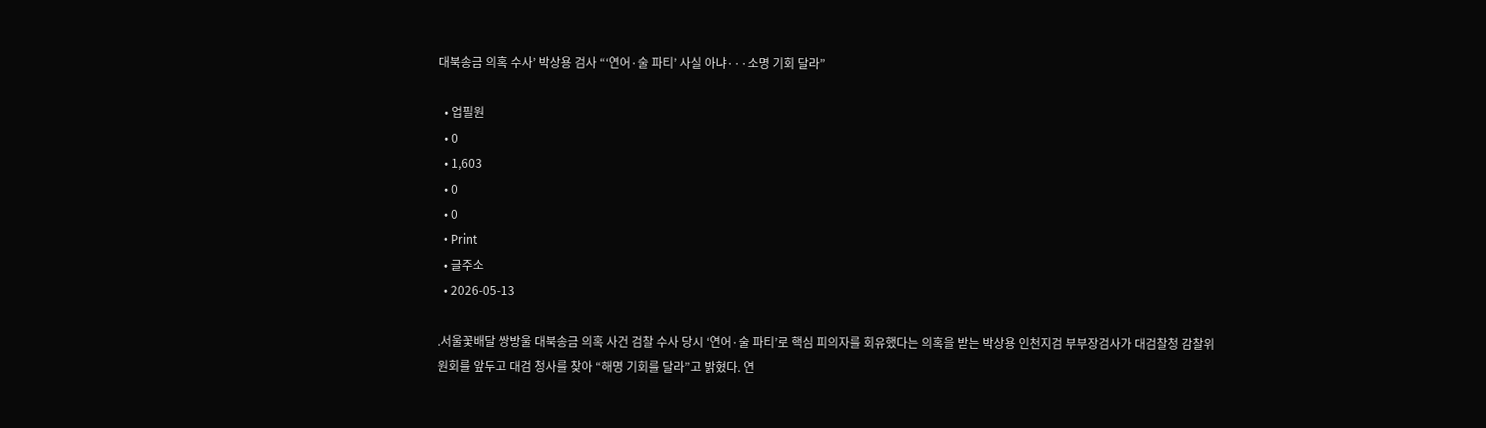대북송금 의혹 수사’ 박상용 검사 “‘연어·술 파티’ 사실 아냐···소명 기회 달라”

  • 업필원
  • 0
  • 1,603
  • 0
  • 0
  • Print
  • 글주소
  • 2026-05-13

.서울꽃배달 쌍방울 대북송금 의혹 사건 검찰 수사 당시 ‘연어·술 파티’로 핵심 피의자를 회유했다는 의혹을 받는 박상용 인천지검 부부장검사가 대검찰청 감찰위원회를 앞두고 대검 청사를 찾아 “해명 기회를 달라”고 밝혔다. 연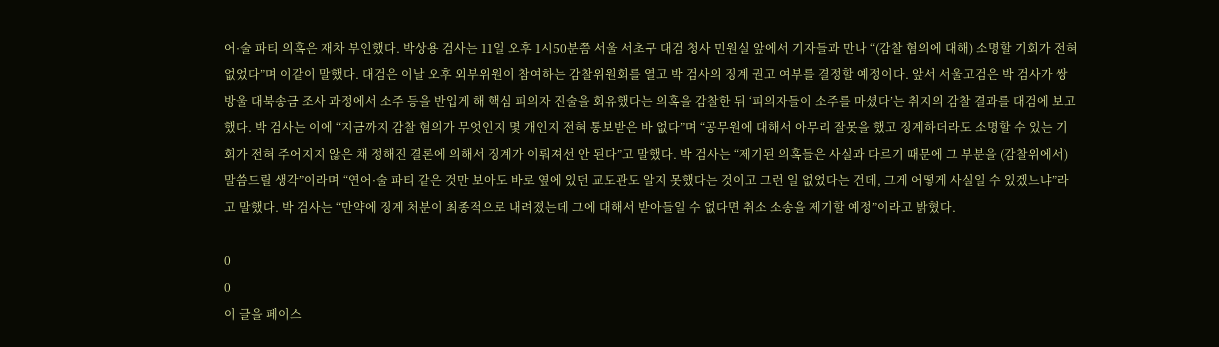어·술 파티 의혹은 재차 부인했다. 박상용 검사는 11일 오후 1시50분쯤 서울 서초구 대검 청사 민원실 앞에서 기자들과 만나 “(감찰 혐의에 대해) 소명할 기회가 전혀 없었다”며 이같이 말했다. 대검은 이날 오후 외부위원이 참여하는 감찰위원회를 열고 박 검사의 징계 권고 여부를 결정할 예정이다. 앞서 서울고검은 박 검사가 쌍방울 대북송금 조사 과정에서 소주 등을 반입게 해 핵심 피의자 진술을 회유했다는 의혹을 감찰한 뒤 ‘피의자들이 소주를 마셨다’는 취지의 감찰 결과를 대검에 보고했다. 박 검사는 이에 “지금까지 감찰 혐의가 무엇인지 몇 개인지 전혀 통보받은 바 없다”며 “공무원에 대해서 아무리 잘못을 했고 징계하더라도 소명할 수 있는 기회가 전혀 주어지지 않은 채 정해진 결론에 의해서 징계가 이뤄져선 안 된다”고 말했다. 박 검사는 “제기된 의혹들은 사실과 다르기 때문에 그 부분을 (감찰위에서) 말씀드릴 생각”이라며 “연어·술 파티 같은 것만 보아도 바로 옆에 있던 교도관도 알지 못했다는 것이고 그런 일 없었다는 건데, 그게 어떻게 사실일 수 있겠느냐”라고 말했다. 박 검사는 “만약에 징계 처분이 최종적으로 내려졌는데 그에 대해서 받아들일 수 없다면 취소 소송을 제기할 예정”이라고 밝혔다.

0
0
이 글을 페이스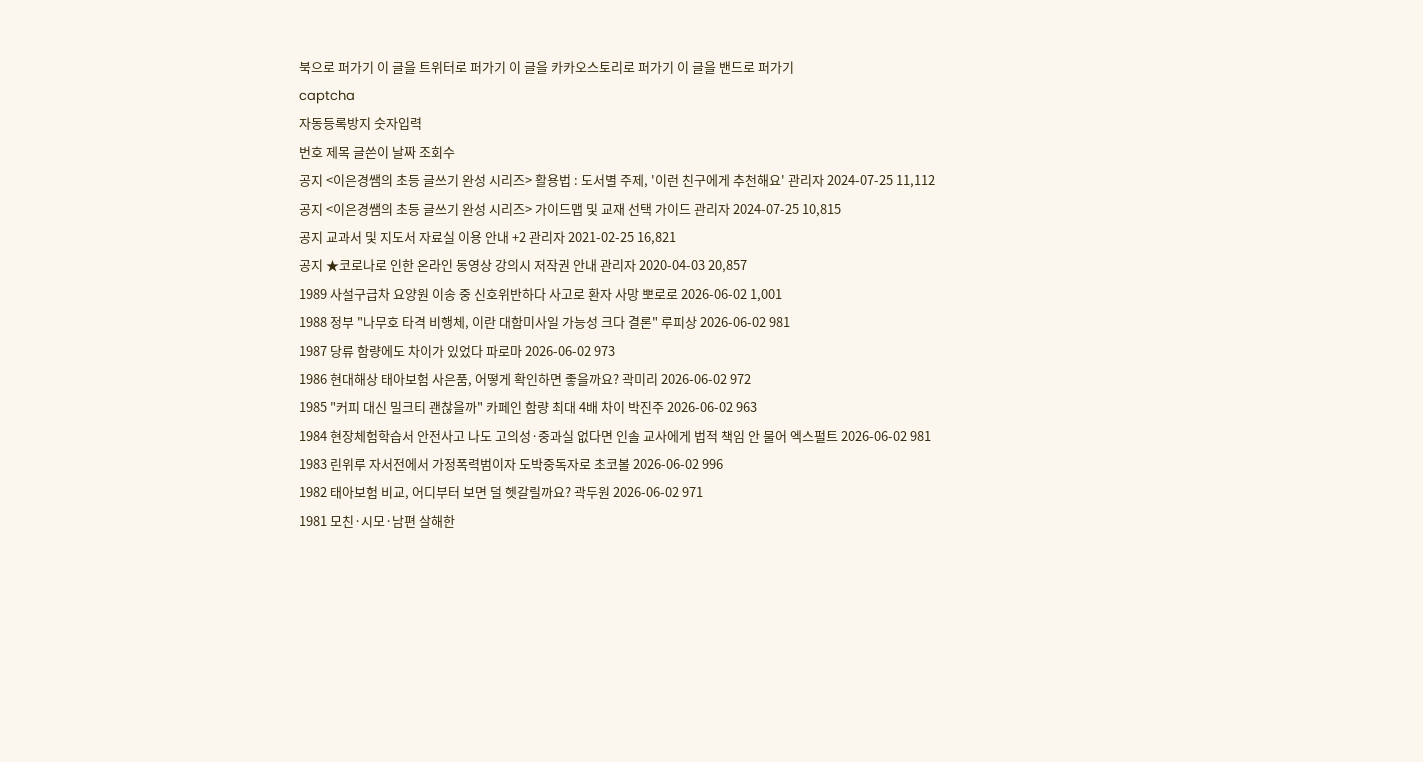북으로 퍼가기 이 글을 트위터로 퍼가기 이 글을 카카오스토리로 퍼가기 이 글을 밴드로 퍼가기
captcha
자동등록방지 숫자입력
번호 제목 글쓴이 날짜 조회수
공지 <이은경쌤의 초등 글쓰기 완성 시리즈> 활용법 : 도서별 주제, '이런 친구에게 추천해요' 관리자 2024-07-25 11,112
공지 <이은경쌤의 초등 글쓰기 완성 시리즈> 가이드맵 및 교재 선택 가이드 관리자 2024-07-25 10,815
공지 교과서 및 지도서 자료실 이용 안내 +2 관리자 2021-02-25 16,821
공지 ★코로나로 인한 온라인 동영상 강의시 저작권 안내 관리자 2020-04-03 20,857
1989 사설구급차 요양원 이송 중 신호위반하다 사고로 환자 사망 뽀로로 2026-06-02 1,001
1988 정부 "나무호 타격 비행체, 이란 대함미사일 가능성 크다 결론" 루피상 2026-06-02 981
1987 당류 함량에도 차이가 있었다 파로마 2026-06-02 973
1986 현대해상 태아보험 사은품, 어떻게 확인하면 좋을까요? 곽미리 2026-06-02 972
1985 "커피 대신 밀크티 괜찮을까" 카페인 함량 최대 4배 차이 박진주 2026-06-02 963
1984 현장체험학습서 안전사고 나도 고의성·중과실 없다면 인솔 교사에게 법적 책임 안 물어 엑스펄트 2026-06-02 981
1983 린위루 자서전에서 가정폭력범이자 도박중독자로 초코볼 2026-06-02 996
1982 태아보험 비교, 어디부터 보면 덜 헷갈릴까요? 곽두원 2026-06-02 971
1981 모친·시모·남편 살해한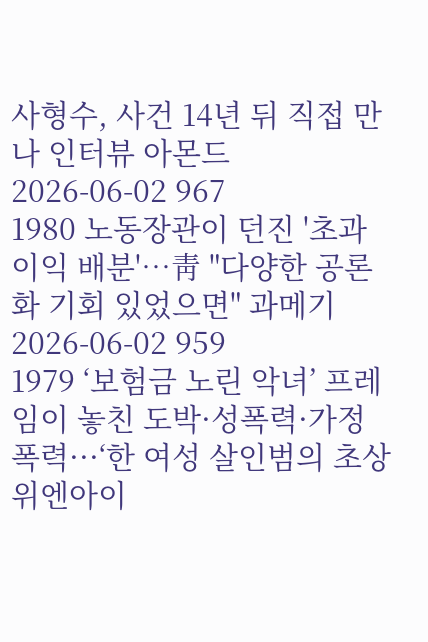사형수, 사건 14년 뒤 직접 만나 인터뷰 아몬드 2026-06-02 967
1980 노동장관이 던진 '초과이익 배분'…靑 "다양한 공론화 기회 있었으면" 과메기 2026-06-02 959
1979 ‘보험금 노린 악녀’ 프레임이 놓친 도박·성폭력·가정폭력···‘한 여성 살인범의 초상 위엔아이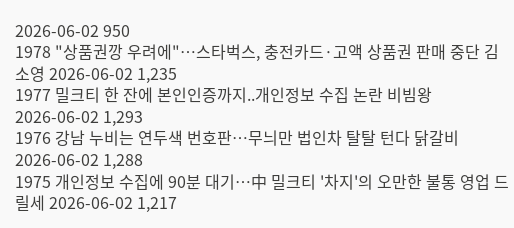2026-06-02 950
1978 "상품권깡 우려에"…스타벅스, 충전카드·고액 상품권 판매 중단 김소영 2026-06-02 1,235
1977 밀크티 한 잔에 본인인증까지..개인정보 수집 논란 비빔왕 2026-06-02 1,293
1976 강남 누비는 연두색 번호판…무늬만 법인차 탈탈 턴다 닭갈비 2026-06-02 1,288
1975 개인정보 수집에 90분 대기…中 밀크티 '차지'의 오만한 불통 영업 드릴세 2026-06-02 1,217